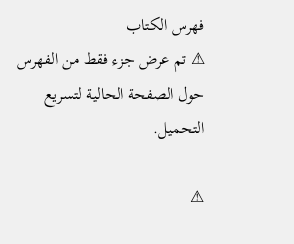فهرس الكتاب
⚠ تم عرض جزء فقط من الفهرس حول الصفحة الحالية لتسريع التحميل.

⚠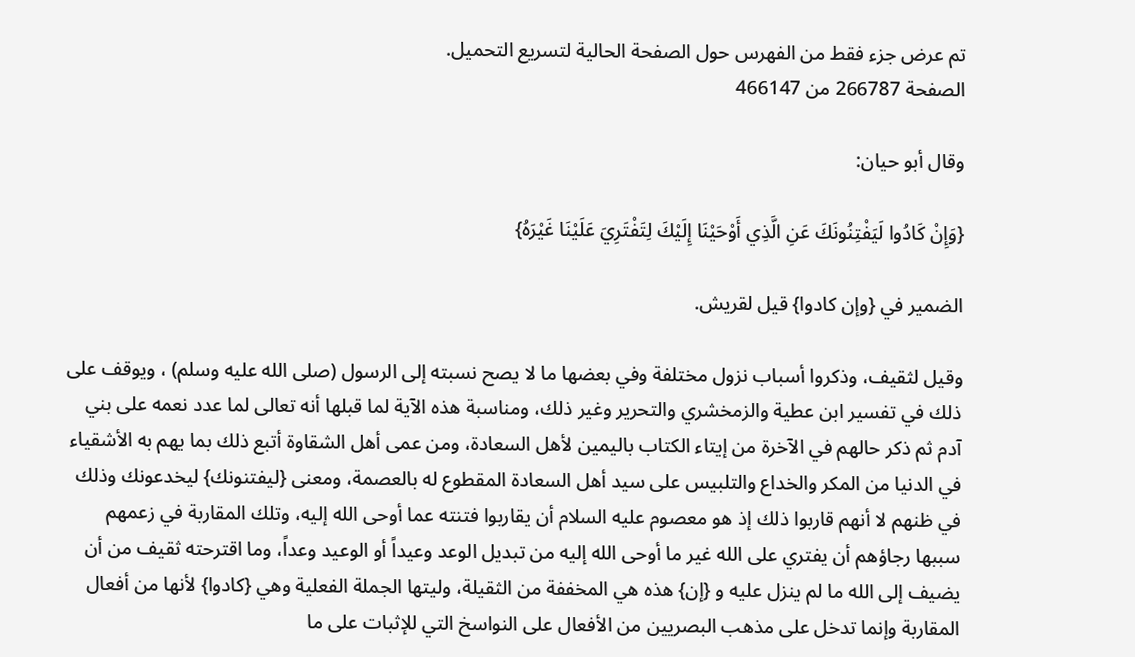تم عرض جزء فقط من الفهرس حول الصفحة الحالية لتسريع التحميل.
الصفحة 266787 من 466147

وقال أبو حيان:

{وَإِنْ كَادُوا لَيَفْتِنُونَكَ عَنِ الَّذِي أَوْحَيْنَا إِلَيْكَ لِتَفْتَرِيَ عَلَيْنَا غَيْرَهُ}

الضمير في {وإن كادوا} قيل لقريش.

وقيل لثقيف، وذكروا أسباب نزول مختلفة وفي بعضها ما لا يصح نسبته إلى الرسول (صلى الله عليه وسلم) ، ويوقف على ذلك في تفسير ابن عطية والزمخشري والتحرير وغير ذلك، ومناسبة هذه الآية لما قبلها أنه تعالى لما عدد نعمه على بني آدم ثم ذكر حالهم في الآخرة من إيتاء الكتاب باليمين لأهل السعادة، ومن عمى أهل الشقاوة أتبع ذلك بما يهم به الأشقياء في الدنيا من المكر والخداع والتلبيس على سيد أهل السعادة المقطوع له بالعصمة، ومعنى {ليفتنونك} ليخدعونك وذلك في ظنهم لا أنهم قاربوا ذلك إذ هو معصوم عليه السلام أن يقاربوا فتنته عما أوحى الله إليه، وتلك المقاربة في زعمهم سببها رجاؤهم أن يفتري على الله غير ما أوحى الله إليه من تبديل الوعد وعيداً أو الوعيد وعداً، وما اقترحته ثقيف من أن يضيف إلى الله ما لم ينزل عليه و {إن} هذه هي المخففة من الثقيلة، وليتها الجملة الفعلية وهي {كادوا} لأنها من أفعال المقاربة وإنما تدخل على مذهب البصريين من الأفعال على النواسخ التي للإثبات على ما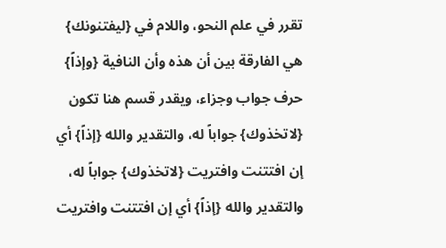تقرر في علم النحو، واللام في {ليفتنونك} هي الفارقة بين أن هذه وأن النافية {وإذاً} حرف جواب وجزاء، ويقدر قسم هنا تكون {لاتخذوك} جواباً له، والتقدير والله {إذاً} أي إن افتتنت وافتريت {لاتخذوك} جواباً له، والتقدير والله {إذاً} أي إن افتتنت وافتريت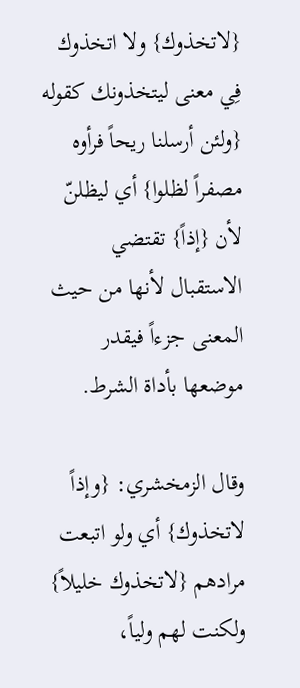{لاتخذوك} ولا اتخذوك فِي معنى ليتخذونك كقوله {ولئن أرسلنا ريحاً فرأوه مصفراً لظلوا} أي ليظلنّ لأن {إذاً} تقتضي الاستقبال لأنها من حيث المعنى جزءاً فيقدر موضعها بأداة الشرط.

وقال الزمخشري: {وإذاً لاتخذوك} أي ولو اتبعت مرادهم {لاتخذوك خليلاً} ولكنت لهم ولياً،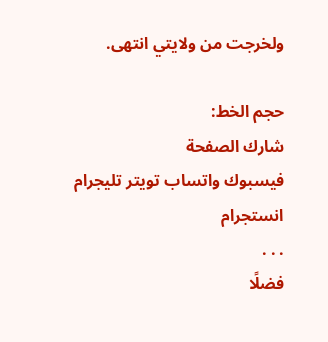ولخرجت من ولايتي انتهى.

حجم الخط:
شارك الصفحة
فيسبوك واتساب تويتر تليجرام انستجرام
. . .
فضلًا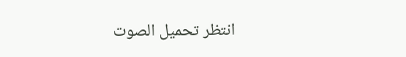انتظر تحميل الصوت